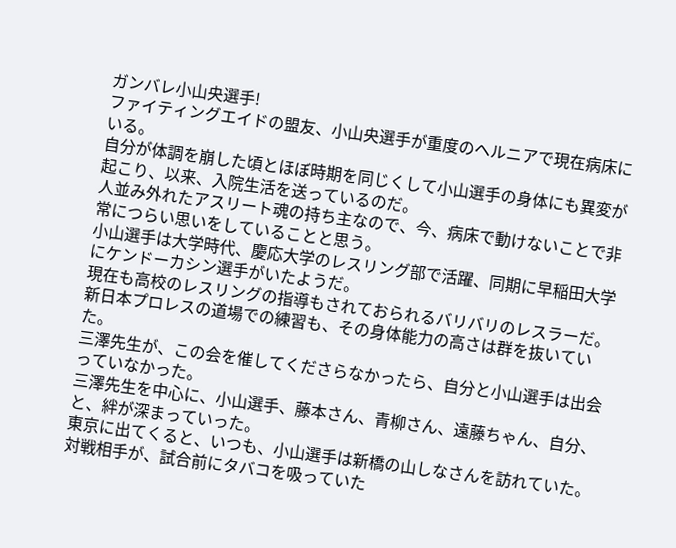ガンバレ小山央選手!
ファイティングエイドの盟友、小山央選手が重度のヘルニアで現在病床にいる。
自分が体調を崩した頃とほぼ時期を同じくして小山選手の身体にも異変が起こり、以来、入院生活を送っているのだ。
人並み外れたアスリート魂の持ち主なので、今、病床で動けないことで非常につらい思いをしていることと思う。
小山選手は大学時代、慶応大学のレスリング部で活躍、同期に早稲田大学にケンドーカシン選手がいたようだ。
現在も高校のレスリングの指導もされておられるバリバリのレスラーだ。
新日本プロレスの道場での練習も、その身体能力の高さは群を抜いていた。
三澤先生が、この会を催してくださらなかったら、自分と小山選手は出会っていなかった。
三澤先生を中心に、小山選手、藤本さん、青柳さん、遠藤ちゃん、自分、と、絆が深まっていった。
東京に出てくると、いつも、小山選手は新橋の山しなさんを訪れていた。
対戦相手が、試合前にタバコを吸っていた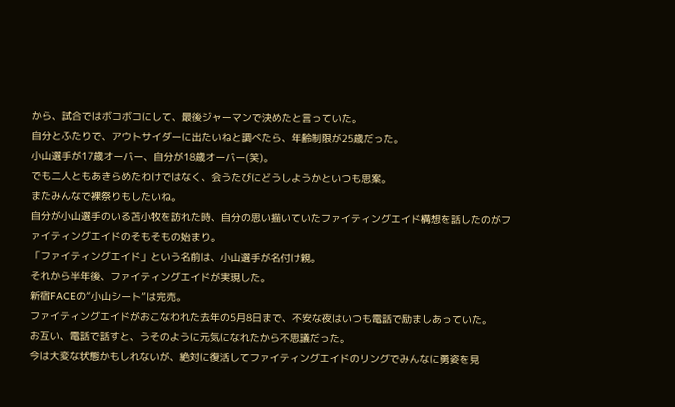から、試合ではボコボコにして、最後ジャーマンで決めたと言っていた。
自分とふたりで、アウトサイダーに出たいねと調べたら、年齢制限が25歳だった。
小山選手が17歳オーバー、自分が18歳オーバー(笑)。
でも二人ともあきらめたわけではなく、会うたびにどうしようかといつも思案。
またみんなで裸祭りもしたいね。
自分が小山選手のいる苫小牧を訪れた時、自分の思い描いていたファイティングエイド構想を話したのがファイティングエイドのそもそもの始まり。
「ファイティングエイド」という名前は、小山選手が名付け親。
それから半年後、ファイティングエイドが実現した。
新宿FACEの“小山シート”は完売。
ファイティングエイドがおこなわれた去年の5月8日まで、不安な夜はいつも電話で励ましあっていた。
お互い、電話で話すと、うそのように元気になれたから不思議だった。
今は大変な状態かもしれないが、絶対に復活してファイティングエイドのリングでみんなに勇姿を見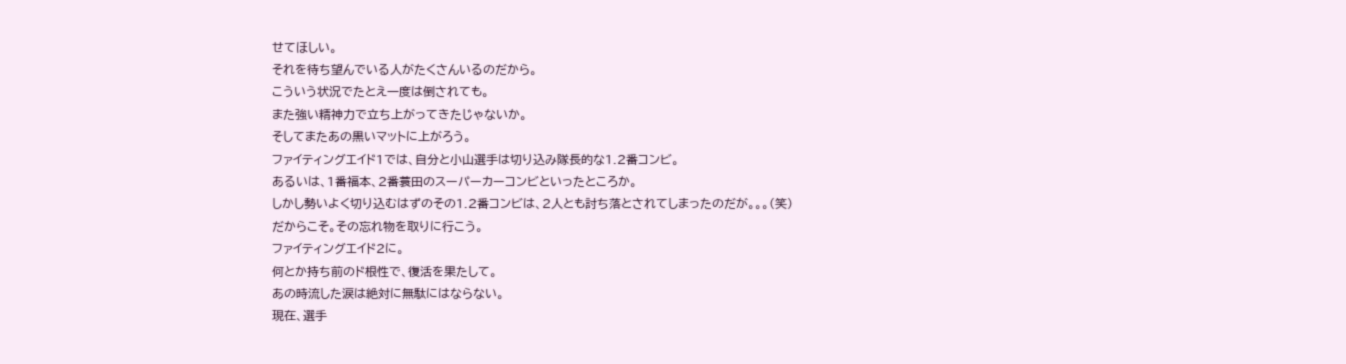せてほしい。
それを待ち望んでいる人がたくさんいるのだから。
こういう状況でたとえ一度は倒されても。
また強い精神力で立ち上がってきたじゃないか。
そしてまたあの黒いマットに上がろう。
ファイティングエイド1では、自分と小山選手は切り込み隊長的な1.2番コンビ。
あるいは、1番福本、2番蓑田のスーパーカーコンビといったところか。
しかし勢いよく切り込むはずのその1.2番コンビは、2人とも討ち落とされてしまったのだが。。。(笑)
だからこそ。その忘れ物を取りに行こう。
ファイティングエイド2に。
何とか持ち前のド根性で、復活を果たして。
あの時流した涙は絶対に無駄にはならない。
現在、選手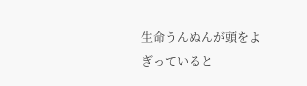生命うんぬんが頭をよぎっていると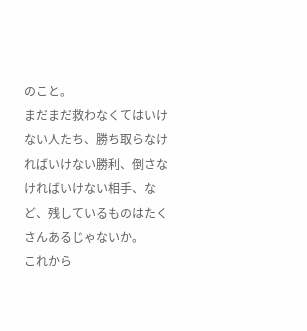のこと。
まだまだ救わなくてはいけない人たち、勝ち取らなければいけない勝利、倒さなければいけない相手、など、残しているものはたくさんあるじゃないか。
これから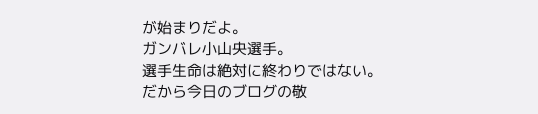が始まりだよ。
ガンバレ小山央選手。
選手生命は絶対に終わりではない。
だから今日のブログの敬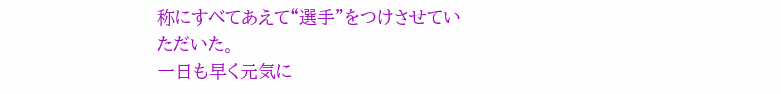称にすべてあえて“選手”をつけさせていただいた。
一日も早く元気に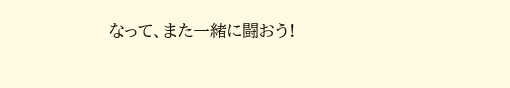なって、また一緒に闘おう!